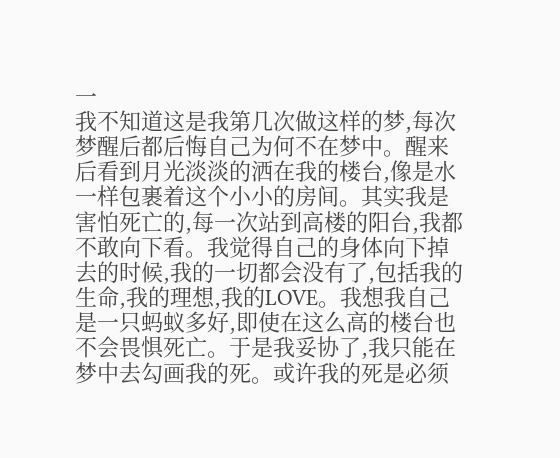一
我不知道这是我第几次做这样的梦,每次梦醒后都后悔自己为何不在梦中。醒来后看到月光淡淡的洒在我的楼台,像是水一样包裹着这个小小的房间。其实我是害怕死亡的,每一次站到高楼的阳台,我都不敢向下看。我觉得自己的身体向下掉去的时候,我的一切都会没有了,包括我的生命,我的理想,我的LOVE。我想我自己是一只蚂蚁多好,即使在这么高的楼台也不会畏惧死亡。于是我妥协了,我只能在梦中去勾画我的死。或许我的死是必须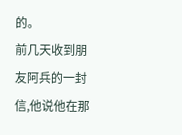的。
前几天收到朋友阿兵的一封信,他说他在那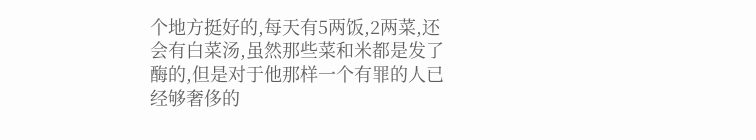个地方挺好的,每天有5两饭,2两菜,还会有白菜汤,虽然那些菜和米都是发了酶的,但是对于他那样一个有罪的人已经够奢侈的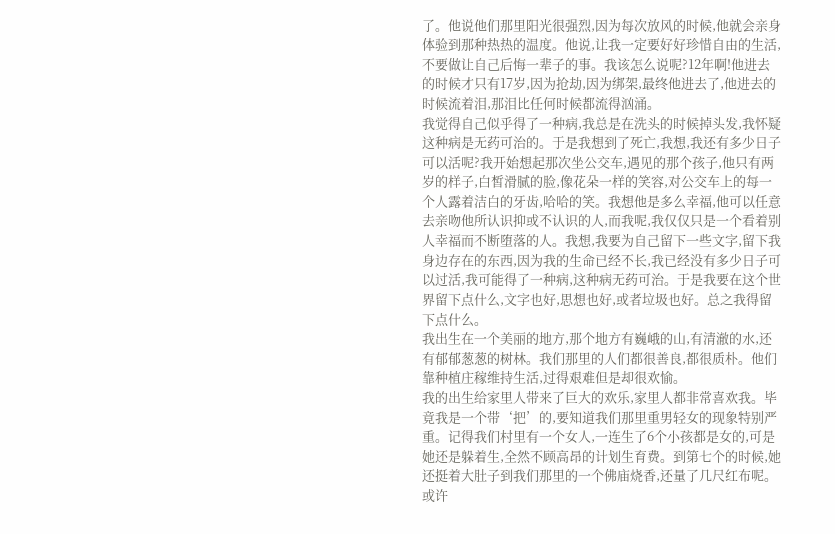了。他说他们那里阳光很强烈,因为每次放风的时候,他就会亲身体验到那种热热的温度。他说,让我一定要好好珍惜自由的生活,不要做让自己后悔一辈子的事。我该怎么说呢?12年啊!他进去的时候才只有17岁,因为抢劫,因为绑架,最终他进去了,他进去的时候流着泪,那泪比任何时候都流得汹涌。
我觉得自己似乎得了一种病,我总是在洗头的时候掉头发,我怀疑这种病是无药可治的。于是我想到了死亡,我想,我还有多少日子可以活呢?我开始想起那次坐公交车,遇见的那个孩子,他只有两岁的样子,白皙滑腻的脸,像花朵一样的笑容,对公交车上的每一个人露着洁白的牙齿,哈哈的笑。我想他是多么幸福,他可以任意去亲吻他所认识抑或不认识的人,而我呢,我仅仅只是一个看着别人幸福而不断堕落的人。我想,我要为自己留下一些文字,留下我身边存在的东西,因为我的生命已经不长,我已经没有多少日子可以过活,我可能得了一种病,这种病无药可治。于是我要在这个世界留下点什么,文字也好,思想也好,或者垃圾也好。总之我得留下点什么。
我出生在一个美丽的地方,那个地方有巍峨的山,有清澈的水,还有郁郁葱葱的树林。我们那里的人们都很善良,都很质朴。他们靠种植庄稼维持生活,过得艰难但是却很欢愉。
我的出生给家里人带来了巨大的欢乐,家里人都非常喜欢我。毕竟我是一个带‘把’的,要知道我们那里重男轻女的现象特别严重。记得我们村里有一个女人,一连生了6个小孩都是女的,可是她还是躲着生,全然不顾高昂的计划生育费。到第七个的时候,她还挺着大肚子到我们那里的一个佛庙烧香,还量了几尺红布呢。或许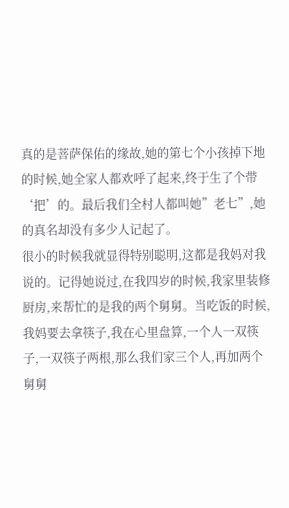真的是菩萨保佑的缘故,她的第七个小孩掉下地的时候,她全家人都欢呼了起来,终于生了个带‘把’的。最后我们全村人都叫她”老七”,她的真名却没有多少人记起了。
很小的时候我就显得特别聪明,这都是我妈对我说的。记得她说过,在我四岁的时候,我家里装修厨房,来帮忙的是我的两个舅舅。当吃饭的时候,我妈要去拿筷子,我在心里盘算,一个人一双筷子,一双筷子两根,那么我们家三个人,再加两个舅舅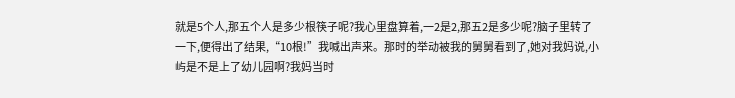就是5个人,那五个人是多少根筷子呢?我心里盘算着,一2是2,那五2是多少呢?脑子里转了一下,便得出了结果,“10根!”我喊出声来。那时的举动被我的舅舅看到了,她对我妈说,小屿是不是上了幼儿园啊?我妈当时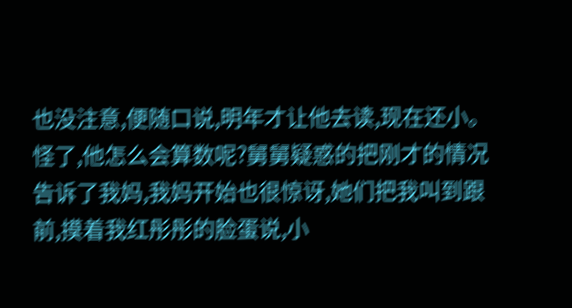也没注意,便随口说,明年才让他去读,现在还小。
怪了,他怎么会算数呢?舅舅疑惑的把刚才的情况告诉了我妈,我妈开始也很惊讶,她们把我叫到跟前,摸着我红彤彤的脸蛋说,小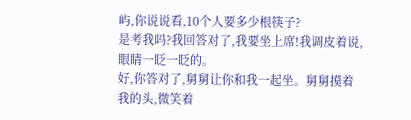屿,你说说看,10个人要多少根筷子?
是考我吗?我回答对了,我要坐上席!我调皮着说,眼睛一眨一眨的。
好,你答对了,舅舅让你和我一起坐。舅舅摸着我的头,微笑着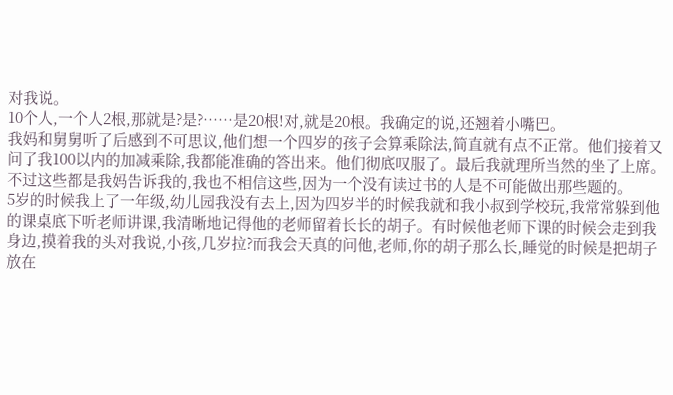对我说。
10个人,一个人2根,那就是?是?……是20根!对,就是20根。我确定的说,还翘着小嘴巴。
我妈和舅舅听了后感到不可思议,他们想一个四岁的孩子会算乘除法,简直就有点不正常。他们接着又问了我100以内的加减乘除,我都能准确的答出来。他们彻底叹服了。最后我就理所当然的坐了上席。不过这些都是我妈告诉我的,我也不相信这些,因为一个没有读过书的人是不可能做出那些题的。
5岁的时候我上了一年级,幼儿园我没有去上,因为四岁半的时候我就和我小叔到学校玩,我常常躲到他的课桌底下听老师讲课,我清晰地记得他的老师留着长长的胡子。有时候他老师下课的时候会走到我身边,摸着我的头对我说,小孩,几岁拉?而我会天真的问他,老师,你的胡子那么长,睡觉的时候是把胡子放在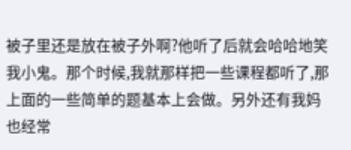被子里还是放在被子外啊?他听了后就会哈哈地笑我小鬼。那个时候,我就那样把一些课程都听了,那上面的一些简单的题基本上会做。另外还有我妈也经常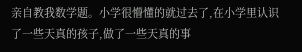亲自教我数学题。小学很懵懂的就过去了,在小学里认识了一些天真的孩子,做了一些天真的事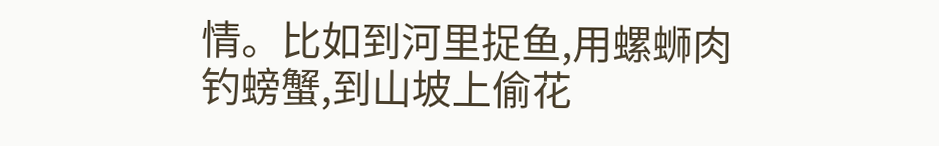情。比如到河里捉鱼,用螺蛳肉钓螃蟹,到山坡上偷花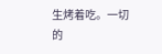生烤着吃。一切的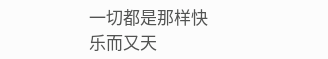一切都是那样快乐而又天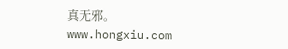真无邪。
www.hongxiu.com